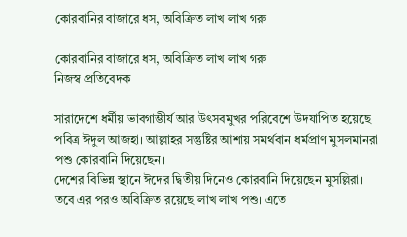কোরবানির বাজারে ধস, অবিক্রিত লাখ লাখ গরু

কোরবানির বাজারে ধস, অবিক্রিত লাখ লাখ গরু
নিজস্ব প্রতিবেদক

সারাদেশে ধর্মীয় ভাবগাম্ভীর্য আর উৎসবমুখর পরিবেশে উদযাপিত হয়েছে পবিত্র ঈদুল আজহা। আল্লাহর সন্তুষ্টির আশায় সমর্থবান ধর্মপ্রাণ মুসলমানরা পশু কোরবানি দিয়েছেন।
দেশের বিভিন্ন স্থানে ঈদের দ্বিতীয় দিনেও কোরবানি দিয়েছেন মুসল্লিরা। তবে এর পরও অবিক্রিত রয়েছে লাখ লাখ পশু। এতে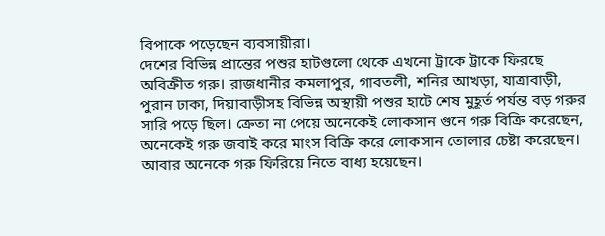বিপাকে পড়েছেন ব্যবসায়ীরা।
দেশের বিভিন্ন প্রান্তের পশুর হাটগুলো থেকে এখনো ট্রাকে ট্রাকে ফিরছে অবিক্রীত গরু। রাজধানীর কমলাপুর, গাবতলী, শনির আখড়া, যাত্রাবাড়ী, পুরান ঢাকা, দিয়াবাড়ীসহ বিভিন্ন অস্থায়ী পশুর হাটে শেষ মুহূর্ত পর্যন্ত বড় গরুর সারি পড়ে ছিল। ক্রেতা না পেয়ে অনেকেই লোকসান গুনে গরু বিক্রি করেছেন, অনেকেই গরু জবাই করে মাংস বিক্রি করে লোকসান তোলার চেষ্টা করেছেন। আবার অনেকে গরু ফিরিয়ে নিতে বাধ্য হয়েছেন।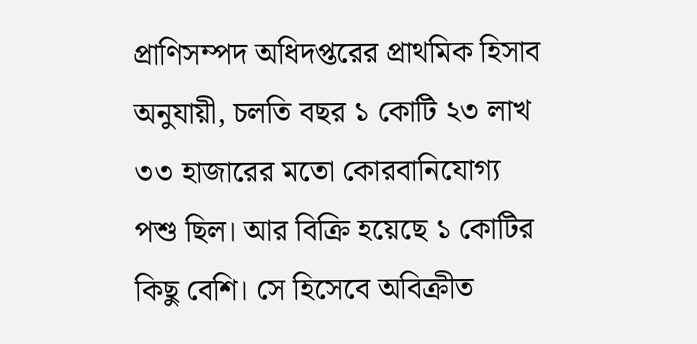প্রাণিসম্পদ অধিদপ্তরের প্রাথমিক হিসাব অনুযায়ী, চলতি বছর ১ কোটি ২৩ লাখ ৩৩ হাজারের মতো কোরবানিযোগ্য পশু ছিল। আর বিক্রি হয়েছে ১ কোটির কিছু বেশি। সে হিসেবে অবিক্রীত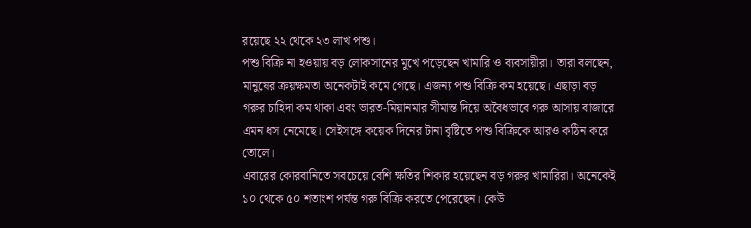রয়েছে ২২ থেকে ২৩ লাখ পশু।
পশু বিক্রি না হওয়ায় বড় লোকসানের মুখে পড়েছেন খামারি ও ব্যবসায়ীরা। তারা বলছেন, মানুষের ক্রয়ক্ষমতা অনেকটাই কমে গেছে। এজন্য পশু বিক্রি কম হয়েছে। এছাড়া বড় গরুর চাহিদা কম থাকা এবং ভারত-মিয়ানমার সীমান্ত দিয়ে অবৈধভাবে গরু আসায় বাজারে এমন ধস নেমেছে। সেইসঙ্গে কয়েক দিনের টানা বৃষ্টিতে পশু বিক্রিকে আরও কঠিন করে তোলে।
এবারের কোরবানিতে সবচেয়ে বেশি ক্ষতির শিকার হয়েছেন বড় গরুর খামারিরা। অনেকেই ১০ থেকে ৫০ শতাংশ পর্যন্ত গরু বিক্রি করতে পেরেছেন। কেউ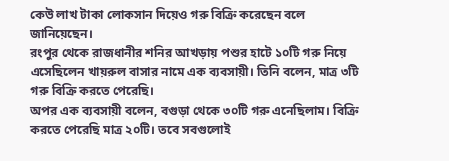কেউ লাখ টাকা লোকসান দিয়েও গরু বিক্রি করেছেন বলে জানিয়েছেন।
রংপুর থেকে রাজধানীর শনির আখড়ায় পশুর হাটে ১০টি গরু নিয়ে এসেছিলেন খায়রুল বাসার নামে এক ব্যবসায়ী। তিনি বলেন, মাত্র ৩টি গরু বিক্রি করতে পেরেছি।
অপর এক ব্যবসায়ী বলেন, বগুড়া থেকে ৩০টি গরু এনেছিলাম। বিক্রি করতে পেরেছি মাত্র ২০টি। তবে সবগুলোই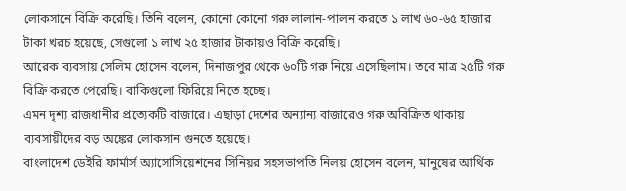লোকসানে বিক্রি করেছি। তিনি বলেন, কোনো কোনো গরু লালান-পালন করতে ১ লাখ ৬০-৬৫ হাজার টাকা খরচ হয়েছে, সেগুলো ১ লাখ ২৫ হাজার টাকায়ও বিক্রি করেছি।
আরেক ব্যবসায় সেলিম হোসেন বলেন, দিনাজপুর থেকে ৬০টি গরু নিয়ে এসেছিলাম। তবে মাত্র ২৫টি গরু বিক্রি করতে পেরেছি। বাকিগুলো ফিরিয়ে নিতে হচ্ছে।
এমন দৃশ্য রাজধানীর প্রত্যেকটি বাজারে। এছাড়া দেশের অন্যান্য বাজারেও গরু অবিক্রিত থাকায় ব্যবসায়ীদের বড় অঙ্কের লোকসান গুনতে হয়েছে।
বাংলাদেশ ডেইরি ফার্মার্স অ্যাসোসিয়েশনের সিনিয়র সহসভাপতি নিলয় হোসেন বলেন, মানুষের আর্থিক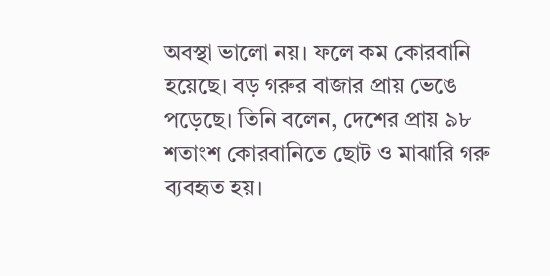অবস্থা ভালো নয়। ফলে কম কোরবানি হয়েছে। বড় গরুর বাজার প্রায় ভেঙে পড়েছে। তিনি বলেন, দেশের প্রায় ৯৮ শতাংশ কোরবানিতে ছোট ও মাঝারি গরু ব্যবহৃত হয়।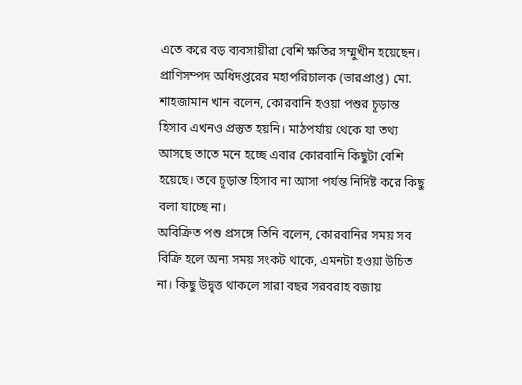এতে করে বড় ব্যবসায়ীরা বেশি ক্ষতির সম্মুখীন হয়েছেন।
প্রাণিসম্পদ অধিদপ্তরের মহাপরিচালক (ভারপ্রাপ্ত) মো. শাহজামান খান বলেন, কোরবানি হওয়া পশুর চূড়ান্ত হিসাব এখনও প্রস্তুত হয়নি। মাঠপর্যায় থেকে যা তথ্য আসছে তাতে মনে হচ্ছে এবার কোরবানি কিছুটা বেশি হয়েছে। তবে চূড়ান্ত হিসাব না আসা পর্যন্ত নির্দিষ্ট করে কিছু বলা যাচ্ছে না।
অবিক্রিত পশু প্রসঙ্গে তিনি বলেন, কোরবানির সময় সব বিক্রি হলে অন্য সময় সংকট থাকে, এমনটা হওয়া উচিত না। কিছু উদ্বৃত্ত থাকলে সারা বছর সরবরাহ বজায়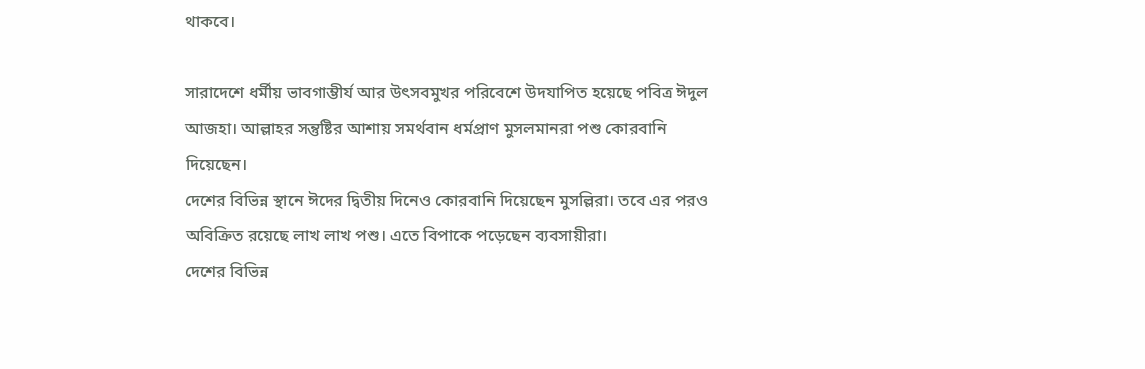থাকবে।

সারাদেশে ধর্মীয় ভাবগাম্ভীর্য আর উৎসবমুখর পরিবেশে উদযাপিত হয়েছে পবিত্র ঈদুল আজহা। আল্লাহর সন্তুষ্টির আশায় সমর্থবান ধর্মপ্রাণ মুসলমানরা পশু কোরবানি দিয়েছেন।
দেশের বিভিন্ন স্থানে ঈদের দ্বিতীয় দিনেও কোরবানি দিয়েছেন মুসল্লিরা। তবে এর পরও অবিক্রিত রয়েছে লাখ লাখ পশু। এতে বিপাকে পড়েছেন ব্যবসায়ীরা।
দেশের বিভিন্ন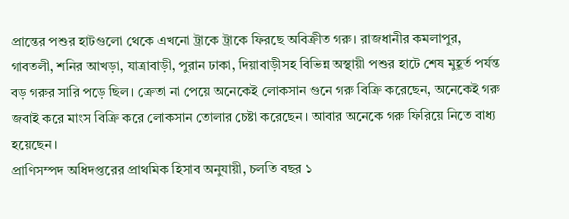প্রান্তের পশুর হাটগুলো থেকে এখনো ট্রাকে ট্রাকে ফিরছে অবিক্রীত গরু। রাজধানীর কমলাপুর, গাবতলী, শনির আখড়া, যাত্রাবাড়ী, পুরান ঢাকা, দিয়াবাড়ীসহ বিভিন্ন অস্থায়ী পশুর হাটে শেষ মুহূর্ত পর্যন্ত বড় গরুর সারি পড়ে ছিল। ক্রেতা না পেয়ে অনেকেই লোকসান গুনে গরু বিক্রি করেছেন, অনেকেই গরু জবাই করে মাংস বিক্রি করে লোকসান তোলার চেষ্টা করেছেন। আবার অনেকে গরু ফিরিয়ে নিতে বাধ্য হয়েছেন।
প্রাণিসম্পদ অধিদপ্তরের প্রাথমিক হিসাব অনুযায়ী, চলতি বছর ১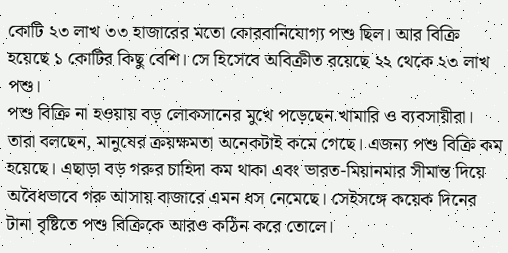কোটি ২৩ লাখ ৩৩ হাজারের মতো কোরবানিযোগ্য পশু ছিল। আর বিক্রি হয়েছে ১ কোটির কিছু বেশি। সে হিসেবে অবিক্রীত রয়েছে ২২ থেকে ২৩ লাখ পশু।
পশু বিক্রি না হওয়ায় বড় লোকসানের মুখে পড়েছেন খামারি ও ব্যবসায়ীরা। তারা বলছেন, মানুষের ক্রয়ক্ষমতা অনেকটাই কমে গেছে। এজন্য পশু বিক্রি কম হয়েছে। এছাড়া বড় গরুর চাহিদা কম থাকা এবং ভারত-মিয়ানমার সীমান্ত দিয়ে অবৈধভাবে গরু আসায় বাজারে এমন ধস নেমেছে। সেইসঙ্গে কয়েক দিনের টানা বৃষ্টিতে পশু বিক্রিকে আরও কঠিন করে তোলে।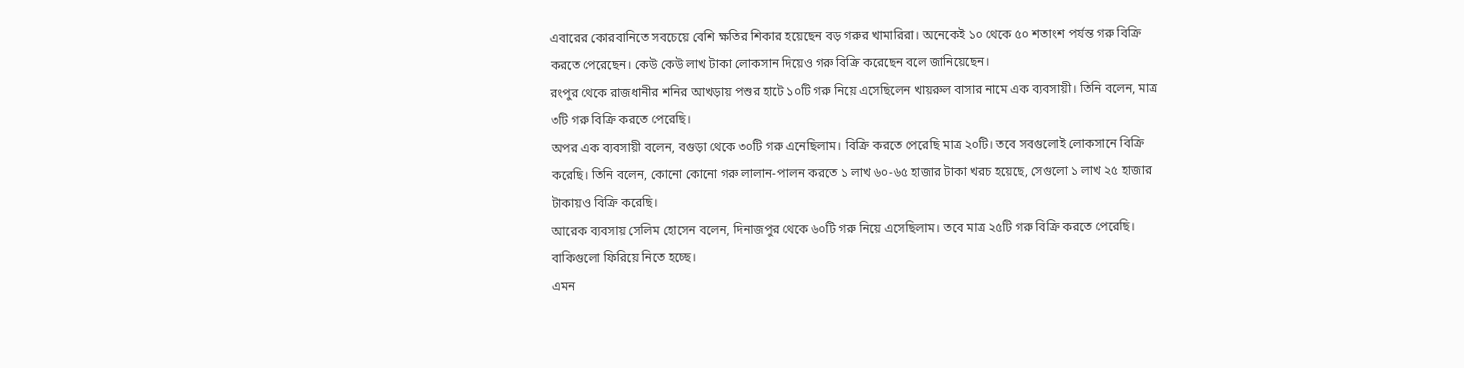এবারের কোরবানিতে সবচেয়ে বেশি ক্ষতির শিকার হয়েছেন বড় গরুর খামারিরা। অনেকেই ১০ থেকে ৫০ শতাংশ পর্যন্ত গরু বিক্রি করতে পেরেছেন। কেউ কেউ লাখ টাকা লোকসান দিয়েও গরু বিক্রি করেছেন বলে জানিয়েছেন।
রংপুর থেকে রাজধানীর শনির আখড়ায় পশুর হাটে ১০টি গরু নিয়ে এসেছিলেন খায়রুল বাসার নামে এক ব্যবসায়ী। তিনি বলেন, মাত্র ৩টি গরু বিক্রি করতে পেরেছি।
অপর এক ব্যবসায়ী বলেন, বগুড়া থেকে ৩০টি গরু এনেছিলাম। বিক্রি করতে পেরেছি মাত্র ২০টি। তবে সবগুলোই লোকসানে বিক্রি করেছি। তিনি বলেন, কোনো কোনো গরু লালান-পালন করতে ১ লাখ ৬০-৬৫ হাজার টাকা খরচ হয়েছে, সেগুলো ১ লাখ ২৫ হাজার টাকায়ও বিক্রি করেছি।
আরেক ব্যবসায় সেলিম হোসেন বলেন, দিনাজপুর থেকে ৬০টি গরু নিয়ে এসেছিলাম। তবে মাত্র ২৫টি গরু বিক্রি করতে পেরেছি। বাকিগুলো ফিরিয়ে নিতে হচ্ছে।
এমন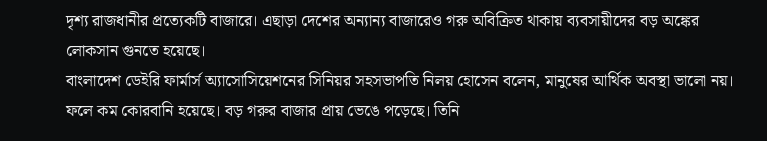দৃশ্য রাজধানীর প্রত্যেকটি বাজারে। এছাড়া দেশের অন্যান্য বাজারেও গরু অবিক্রিত থাকায় ব্যবসায়ীদের বড় অঙ্কের লোকসান গুনতে হয়েছে।
বাংলাদেশ ডেইরি ফার্মার্স অ্যাসোসিয়েশনের সিনিয়র সহসভাপতি নিলয় হোসেন বলেন, মানুষের আর্থিক অবস্থা ভালো নয়। ফলে কম কোরবানি হয়েছে। বড় গরুর বাজার প্রায় ভেঙে পড়েছে। তিনি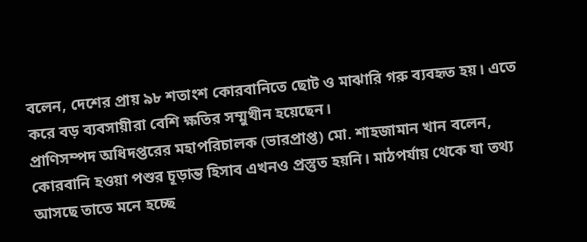বলেন, দেশের প্রায় ৯৮ শতাংশ কোরবানিতে ছোট ও মাঝারি গরু ব্যবহৃত হয়। এতে করে বড় ব্যবসায়ীরা বেশি ক্ষতির সম্মুখীন হয়েছেন।
প্রাণিসম্পদ অধিদপ্তরের মহাপরিচালক (ভারপ্রাপ্ত) মো. শাহজামান খান বলেন, কোরবানি হওয়া পশুর চূড়ান্ত হিসাব এখনও প্রস্তুত হয়নি। মাঠপর্যায় থেকে যা তথ্য আসছে তাতে মনে হচ্ছে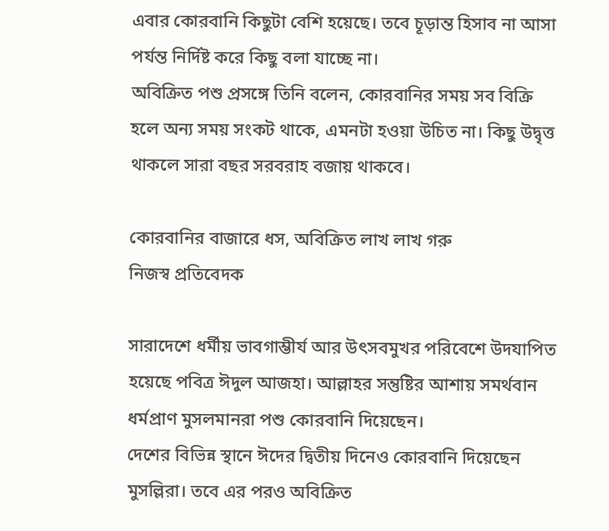এবার কোরবানি কিছুটা বেশি হয়েছে। তবে চূড়ান্ত হিসাব না আসা পর্যন্ত নির্দিষ্ট করে কিছু বলা যাচ্ছে না।
অবিক্রিত পশু প্রসঙ্গে তিনি বলেন, কোরবানির সময় সব বিক্রি হলে অন্য সময় সংকট থাকে, এমনটা হওয়া উচিত না। কিছু উদ্বৃত্ত থাকলে সারা বছর সরবরাহ বজায় থাকবে।

কোরবানির বাজারে ধস, অবিক্রিত লাখ লাখ গরু
নিজস্ব প্রতিবেদক

সারাদেশে ধর্মীয় ভাবগাম্ভীর্য আর উৎসবমুখর পরিবেশে উদযাপিত হয়েছে পবিত্র ঈদুল আজহা। আল্লাহর সন্তুষ্টির আশায় সমর্থবান ধর্মপ্রাণ মুসলমানরা পশু কোরবানি দিয়েছেন।
দেশের বিভিন্ন স্থানে ঈদের দ্বিতীয় দিনেও কোরবানি দিয়েছেন মুসল্লিরা। তবে এর পরও অবিক্রিত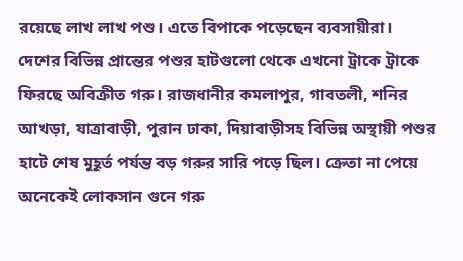রয়েছে লাখ লাখ পশু। এতে বিপাকে পড়েছেন ব্যবসায়ীরা।
দেশের বিভিন্ন প্রান্তের পশুর হাটগুলো থেকে এখনো ট্রাকে ট্রাকে ফিরছে অবিক্রীত গরু। রাজধানীর কমলাপুর, গাবতলী, শনির আখড়া, যাত্রাবাড়ী, পুরান ঢাকা, দিয়াবাড়ীসহ বিভিন্ন অস্থায়ী পশুর হাটে শেষ মুহূর্ত পর্যন্ত বড় গরুর সারি পড়ে ছিল। ক্রেতা না পেয়ে অনেকেই লোকসান গুনে গরু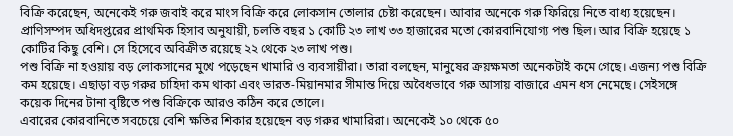বিক্রি করেছেন, অনেকেই গরু জবাই করে মাংস বিক্রি করে লোকসান তোলার চেষ্টা করেছেন। আবার অনেকে গরু ফিরিয়ে নিতে বাধ্য হয়েছেন।
প্রাণিসম্পদ অধিদপ্তরের প্রাথমিক হিসাব অনুযায়ী, চলতি বছর ১ কোটি ২৩ লাখ ৩৩ হাজারের মতো কোরবানিযোগ্য পশু ছিল। আর বিক্রি হয়েছে ১ কোটির কিছু বেশি। সে হিসেবে অবিক্রীত রয়েছে ২২ থেকে ২৩ লাখ পশু।
পশু বিক্রি না হওয়ায় বড় লোকসানের মুখে পড়েছেন খামারি ও ব্যবসায়ীরা। তারা বলছেন, মানুষের ক্রয়ক্ষমতা অনেকটাই কমে গেছে। এজন্য পশু বিক্রি কম হয়েছে। এছাড়া বড় গরুর চাহিদা কম থাকা এবং ভারত-মিয়ানমার সীমান্ত দিয়ে অবৈধভাবে গরু আসায় বাজারে এমন ধস নেমেছে। সেইসঙ্গে কয়েক দিনের টানা বৃষ্টিতে পশু বিক্রিকে আরও কঠিন করে তোলে।
এবারের কোরবানিতে সবচেয়ে বেশি ক্ষতির শিকার হয়েছেন বড় গরুর খামারিরা। অনেকেই ১০ থেকে ৫০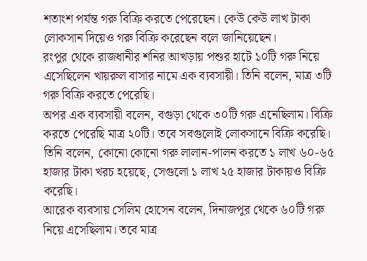শতাংশ পর্যন্ত গরু বিক্রি করতে পেরেছেন। কেউ কেউ লাখ টাকা লোকসান দিয়েও গরু বিক্রি করেছেন বলে জানিয়েছেন।
রংপুর থেকে রাজধানীর শনির আখড়ায় পশুর হাটে ১০টি গরু নিয়ে এসেছিলেন খায়রুল বাসার নামে এক ব্যবসায়ী। তিনি বলেন, মাত্র ৩টি গরু বিক্রি করতে পেরেছি।
অপর এক ব্যবসায়ী বলেন, বগুড়া থেকে ৩০টি গরু এনেছিলাম। বিক্রি করতে পেরেছি মাত্র ২০টি। তবে সবগুলোই লোকসানে বিক্রি করেছি। তিনি বলেন, কোনো কোনো গরু লালান-পালন করতে ১ লাখ ৬০-৬৫ হাজার টাকা খরচ হয়েছে, সেগুলো ১ লাখ ২৫ হাজার টাকায়ও বিক্রি করেছি।
আরেক ব্যবসায় সেলিম হোসেন বলেন, দিনাজপুর থেকে ৬০টি গরু নিয়ে এসেছিলাম। তবে মাত্র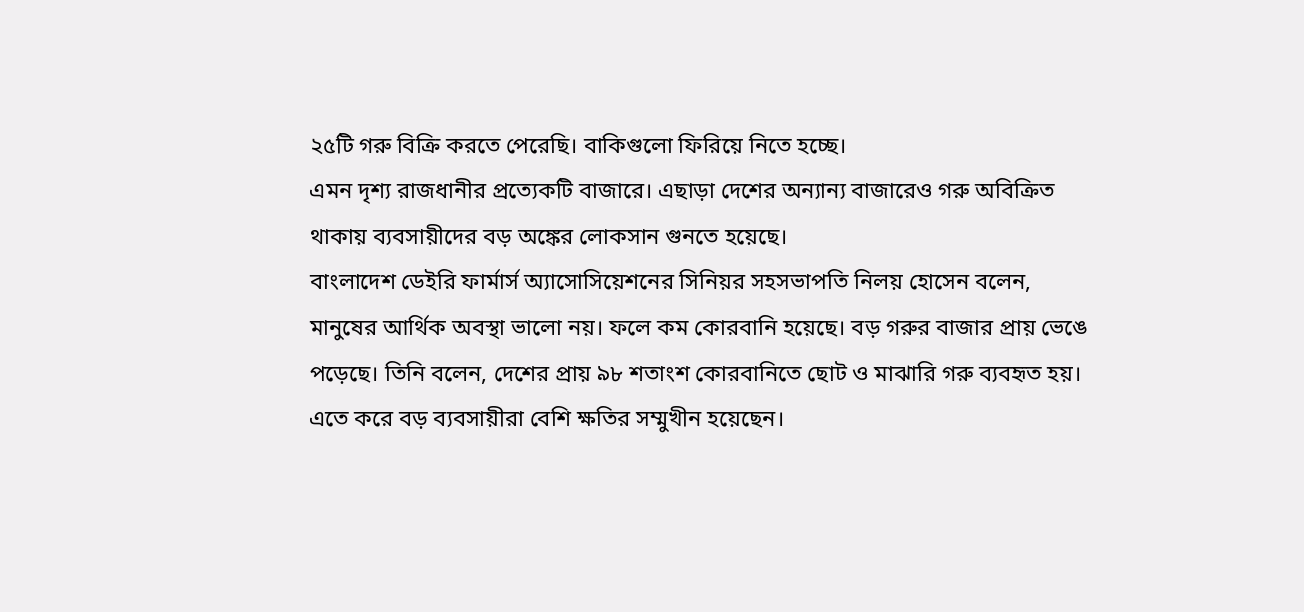২৫টি গরু বিক্রি করতে পেরেছি। বাকিগুলো ফিরিয়ে নিতে হচ্ছে।
এমন দৃশ্য রাজধানীর প্রত্যেকটি বাজারে। এছাড়া দেশের অন্যান্য বাজারেও গরু অবিক্রিত থাকায় ব্যবসায়ীদের বড় অঙ্কের লোকসান গুনতে হয়েছে।
বাংলাদেশ ডেইরি ফার্মার্স অ্যাসোসিয়েশনের সিনিয়র সহসভাপতি নিলয় হোসেন বলেন, মানুষের আর্থিক অবস্থা ভালো নয়। ফলে কম কোরবানি হয়েছে। বড় গরুর বাজার প্রায় ভেঙে পড়েছে। তিনি বলেন, দেশের প্রায় ৯৮ শতাংশ কোরবানিতে ছোট ও মাঝারি গরু ব্যবহৃত হয়। এতে করে বড় ব্যবসায়ীরা বেশি ক্ষতির সম্মুখীন হয়েছেন।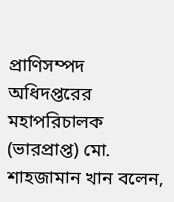প্রাণিসম্পদ অধিদপ্তরের মহাপরিচালক (ভারপ্রাপ্ত) মো. শাহজামান খান বলেন,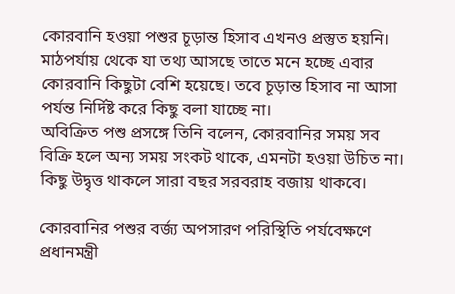কোরবানি হওয়া পশুর চূড়ান্ত হিসাব এখনও প্রস্তুত হয়নি। মাঠপর্যায় থেকে যা তথ্য আসছে তাতে মনে হচ্ছে এবার কোরবানি কিছুটা বেশি হয়েছে। তবে চূড়ান্ত হিসাব না আসা পর্যন্ত নির্দিষ্ট করে কিছু বলা যাচ্ছে না।
অবিক্রিত পশু প্রসঙ্গে তিনি বলেন, কোরবানির সময় সব বিক্রি হলে অন্য সময় সংকট থাকে, এমনটা হওয়া উচিত না। কিছু উদ্বৃত্ত থাকলে সারা বছর সরবরাহ বজায় থাকবে।

কোরবানির পশুর বর্জ্য অপসারণ পরিস্থিতি পর্যবেক্ষণে প্রধানমন্ত্রী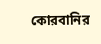কোরবানির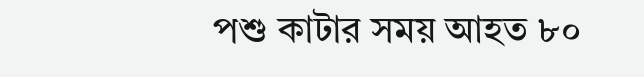পশু কাটার সময় আহত ৮০